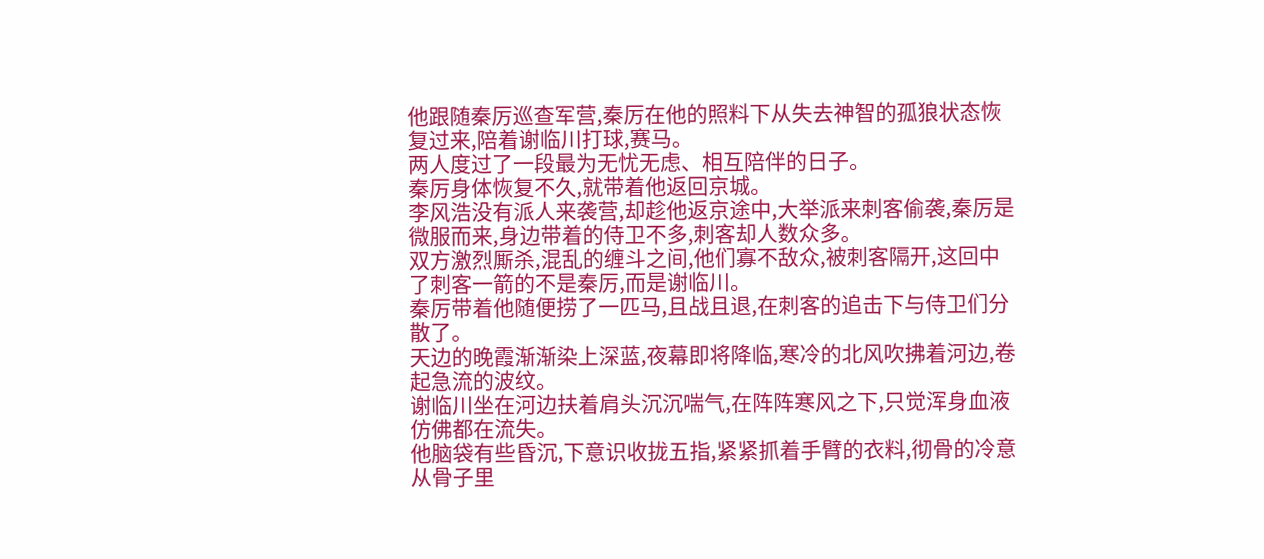他跟随秦厉巡查军营,秦厉在他的照料下从失去神智的孤狼状态恢复过来,陪着谢临川打球,赛马。
两人度过了一段最为无忧无虑、相互陪伴的日子。
秦厉身体恢复不久,就带着他返回京城。
李风浩没有派人来袭营,却趁他返京途中,大举派来刺客偷袭,秦厉是微服而来,身边带着的侍卫不多,刺客却人数众多。
双方激烈厮杀,混乱的缠斗之间,他们寡不敌众,被刺客隔开,这回中了刺客一箭的不是秦厉,而是谢临川。
秦厉带着他随便捞了一匹马,且战且退,在刺客的追击下与侍卫们分散了。
天边的晚霞渐渐染上深蓝,夜幕即将降临,寒冷的北风吹拂着河边,卷起急流的波纹。
谢临川坐在河边扶着肩头沉沉喘气,在阵阵寒风之下,只觉浑身血液仿佛都在流失。
他脑袋有些昏沉,下意识收拢五指,紧紧抓着手臂的衣料,彻骨的冷意从骨子里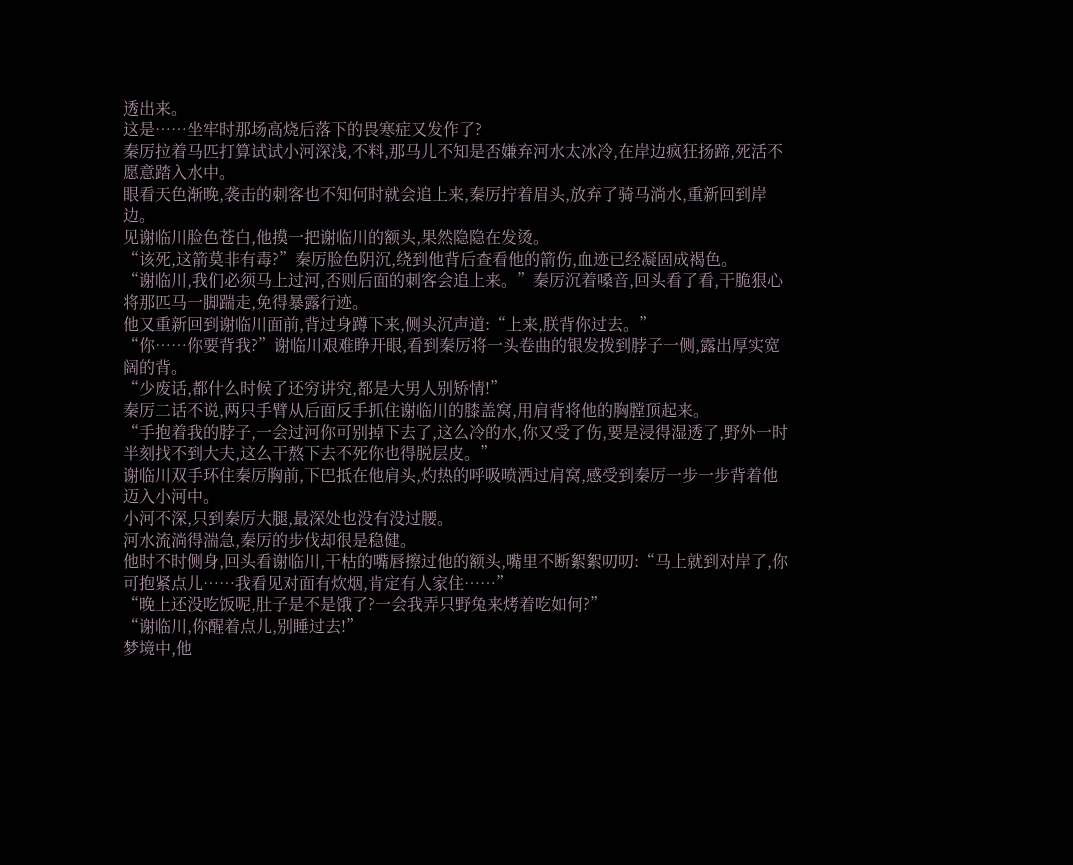透出来。
这是……坐牢时那场高烧后落下的畏寒症又发作了?
秦厉拉着马匹打算试试小河深浅,不料,那马儿不知是否嫌弃河水太冰冷,在岸边疯狂扬蹄,死活不愿意踏入水中。
眼看天色渐晚,袭击的刺客也不知何时就会追上来,秦厉拧着眉头,放弃了骑马淌水,重新回到岸边。
见谢临川脸色苍白,他摸一把谢临川的额头,果然隐隐在发烫。
“该死,这箭莫非有毒?”秦厉脸色阴沉,绕到他背后查看他的箭伤,血迹已经凝固成褐色。
“谢临川,我们必须马上过河,否则后面的刺客会追上来。”秦厉沉着嗓音,回头看了看,干脆狠心将那匹马一脚踹走,免得暴露行迹。
他又重新回到谢临川面前,背过身蹲下来,侧头沉声道:“上来,朕背你过去。”
“你……你要背我?”谢临川艰难睁开眼,看到秦厉将一头卷曲的银发拨到脖子一侧,露出厚实宽阔的背。
“少废话,都什么时候了还穷讲究,都是大男人别矫情!”
秦厉二话不说,两只手臂从后面反手抓住谢临川的膝盖窝,用肩背将他的胸膛顶起来。
“手抱着我的脖子,一会过河你可别掉下去了,这么冷的水,你又受了伤,要是浸得湿透了,野外一时半刻找不到大夫,这么干熬下去不死你也得脱层皮。”
谢临川双手环住秦厉胸前,下巴抵在他肩头,灼热的呼吸喷洒过肩窝,感受到秦厉一步一步背着他迈入小河中。
小河不深,只到秦厉大腿,最深处也没有没过腰。
河水流淌得湍急,秦厉的步伐却很是稳健。
他时不时侧身,回头看谢临川,干枯的嘴唇擦过他的额头,嘴里不断絮絮叨叨:“马上就到对岸了,你可抱紧点儿……我看见对面有炊烟,肯定有人家住……”
“晚上还没吃饭呢,肚子是不是饿了?一会我弄只野兔来烤着吃如何?”
“谢临川,你醒着点儿,别睡过去!”
梦境中,他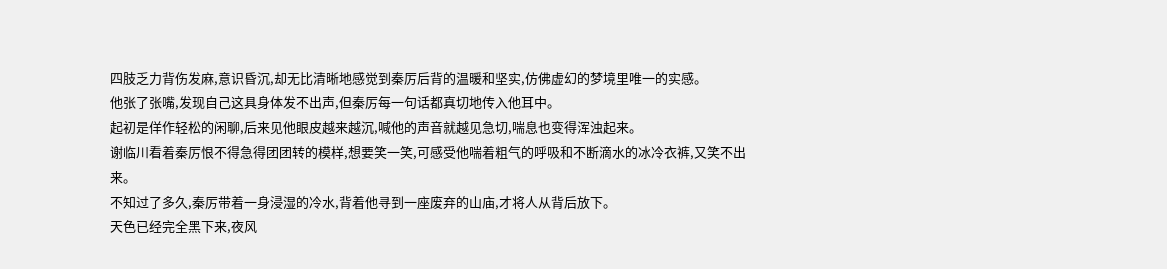四肢乏力背伤发麻,意识昏沉,却无比清晰地感觉到秦厉后背的温暖和坚实,仿佛虚幻的梦境里唯一的实感。
他张了张嘴,发现自己这具身体发不出声,但秦厉每一句话都真切地传入他耳中。
起初是佯作轻松的闲聊,后来见他眼皮越来越沉,喊他的声音就越见急切,喘息也变得浑浊起来。
谢临川看着秦厉恨不得急得团团转的模样,想要笑一笑,可感受他喘着粗气的呼吸和不断滴水的冰冷衣裤,又笑不出来。
不知过了多久,秦厉带着一身浸湿的冷水,背着他寻到一座废弃的山庙,才将人从背后放下。
天色已经完全黑下来,夜风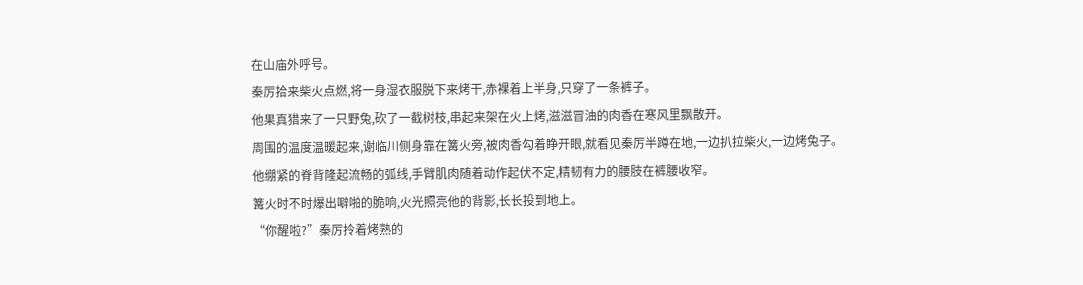在山庙外呼号。
秦厉拾来柴火点燃,将一身湿衣服脱下来烤干,赤裸着上半身,只穿了一条裤子。
他果真猎来了一只野兔,砍了一截树枝,串起来架在火上烤,滋滋冒油的肉香在寒风里飘散开。
周围的温度温暖起来,谢临川侧身靠在篝火旁,被肉香勾着睁开眼,就看见秦厉半蹲在地,一边扒拉柴火,一边烤兔子。
他绷紧的脊背隆起流畅的弧线,手臂肌肉随着动作起伏不定,精韧有力的腰肢在裤腰收窄。
篝火时不时爆出噼啪的脆响,火光照亮他的背影,长长投到地上。
“你醒啦?”秦厉拎着烤熟的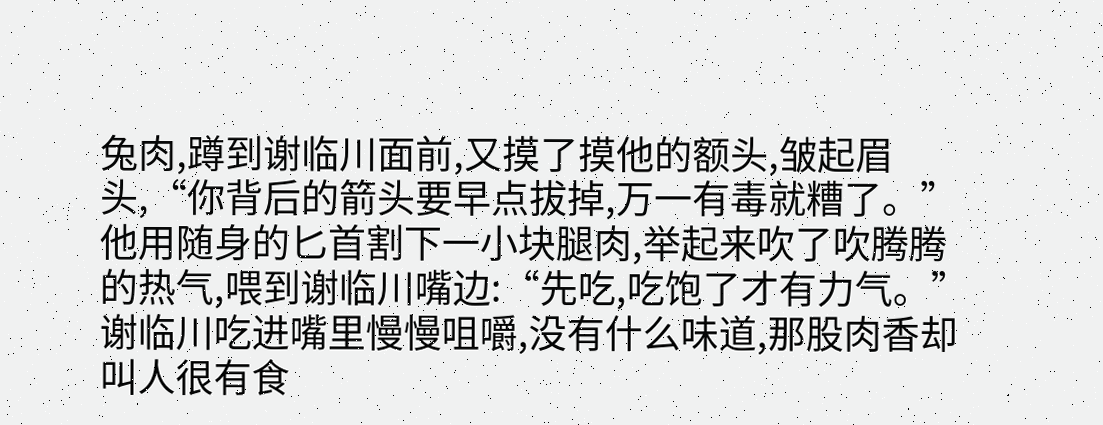兔肉,蹲到谢临川面前,又摸了摸他的额头,皱起眉头,“你背后的箭头要早点拔掉,万一有毒就糟了。”
他用随身的匕首割下一小块腿肉,举起来吹了吹腾腾的热气,喂到谢临川嘴边:“先吃,吃饱了才有力气。”
谢临川吃进嘴里慢慢咀嚼,没有什么味道,那股肉香却叫人很有食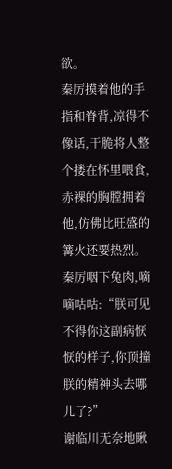欲。
秦厉摸着他的手指和脊背,凉得不像话,干脆将人整个搂在怀里喂食,赤裸的胸膛拥着他,仿佛比旺盛的篝火还要热烈。
秦厉咽下兔肉,嘀嘀咕咕:“朕可见不得你这副病恹恹的样子,你顶撞朕的精神头去哪儿了?”
谢临川无奈地瞅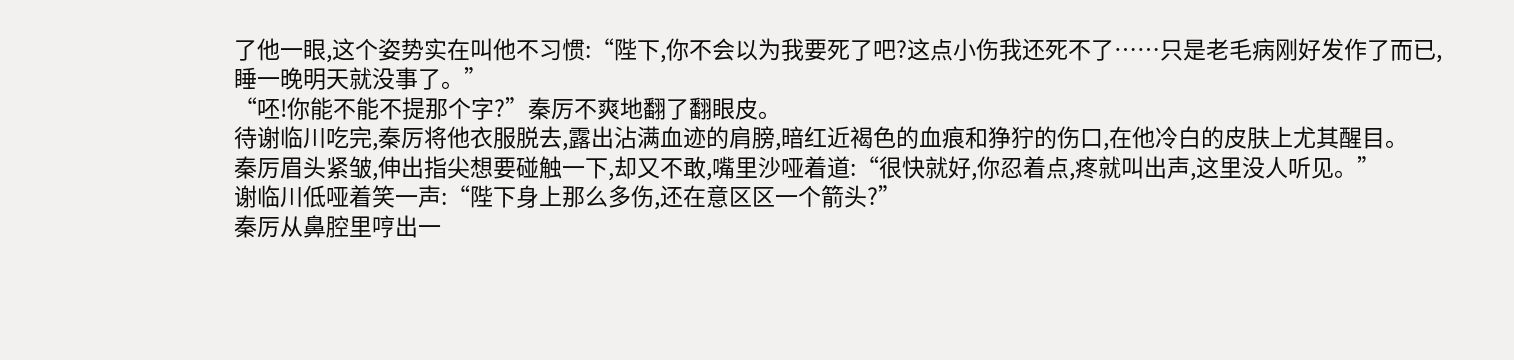了他一眼,这个姿势实在叫他不习惯:“陛下,你不会以为我要死了吧?这点小伤我还死不了……只是老毛病刚好发作了而已,睡一晚明天就没事了。”
“呸!你能不能不提那个字?”秦厉不爽地翻了翻眼皮。
待谢临川吃完,秦厉将他衣服脱去,露出沾满血迹的肩膀,暗红近褐色的血痕和狰狞的伤口,在他冷白的皮肤上尤其醒目。
秦厉眉头紧皱,伸出指尖想要碰触一下,却又不敢,嘴里沙哑着道:“很快就好,你忍着点,疼就叫出声,这里没人听见。”
谢临川低哑着笑一声:“陛下身上那么多伤,还在意区区一个箭头?”
秦厉从鼻腔里哼出一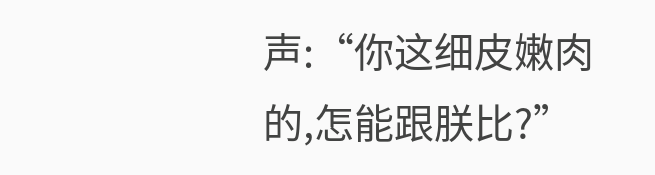声:“你这细皮嫩肉的,怎能跟朕比?”